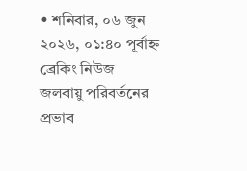• শনিবার, ০৬ জুন ২০২৬, ০১:৪০ পূর্বাহ্ন
ব্রেকিং নিউজ
জলবায়ু পরিবর্তনের প্রভাব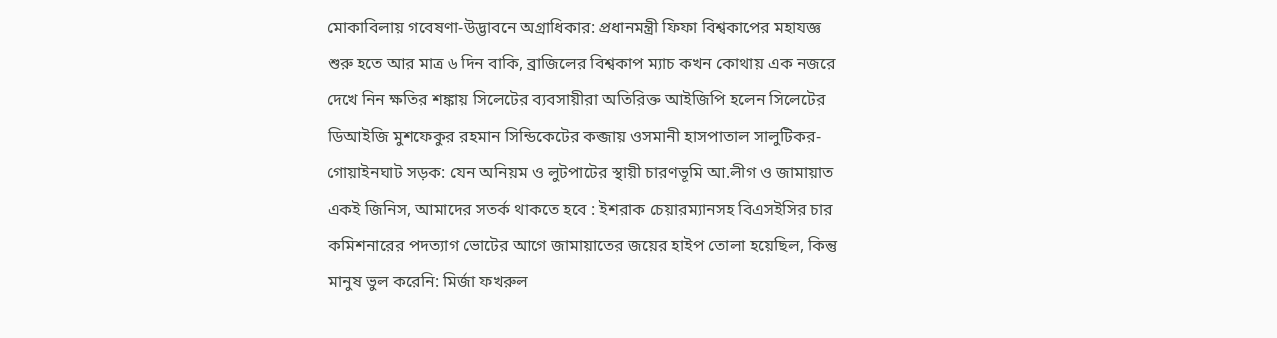মোকাবিলায় গবেষণা-উদ্ভাবনে অগ্রাধিকার: প্রধানমন্ত্রী ফিফা বিশ্বকাপের মহাযজ্ঞ শুরু হতে আর মাত্র ৬ দিন বাকি, ব্রাজিলের বিশ্বকাপ ম্যাচ কখন কোথায় এক নজরে দেখে নিন ক্ষতির শঙ্কায় সিলেটের ব্যবসায়ীরা অতিরিক্ত আইজিপি হলেন সিলেটের ডিআইজি মুশফেকুর রহমান সিন্ডিকেটের কব্জায় ওসমানী হাসপাতাল সালুটিকর-গোয়াইনঘাট সড়ক: যেন অনিয়ম ও লুটপাটের স্থায়ী চারণভূমি আ.লীগ ও জামায়াত একই জিনিস, আমাদের সতর্ক থাকতে হবে : ইশরাক চেয়ারম্যানসহ বিএসইসির চার কমিশনারের পদত্যাগ ভোটের আগে জামায়াতের জয়ের হাইপ তোলা হয়েছিল, কিন্তু মানুষ ভুল করেনি: মির্জা ফখরুল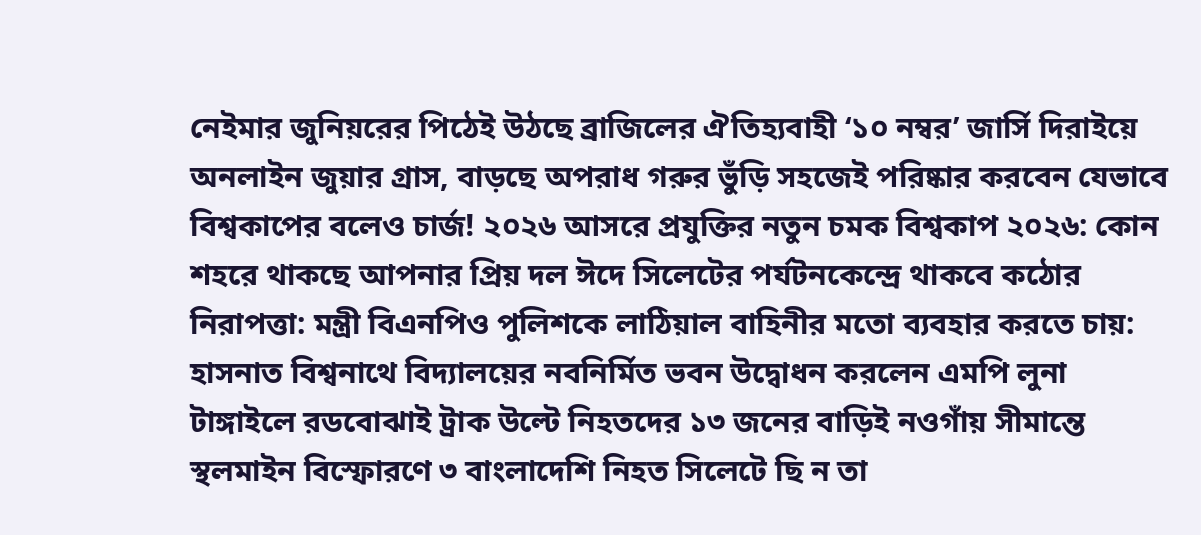নেইমার জুনিয়রের পিঠেই উঠছে ব্রাজিলের ঐতিহ্যবাহী ‘১০ নম্বর’ জার্সি দিরাইয়ে অনলাইন জুয়ার গ্রাস, বাড়ছে অপরাধ গরুর ভুঁড়ি সহজেই পরিষ্কার করবেন যেভাবে বিশ্বকাপের বলেও চার্জ! ২০২৬ আসরে প্রযুক্তির নতুন চমক বিশ্বকাপ ২০২৬: কোন শহরে থাকছে আপনার প্রিয় দল ঈদে সিলেটের পর্যটনকেন্দ্রে থাকবে কঠোর নিরাপত্তা: মন্ত্রী বিএনপিও পুলিশকে লাঠিয়াল বাহিনীর মতো ব্যবহার করতে চায়: হাসনাত বিশ্বনাথে বিদ‍্যালয়ের নবনির্মিত ভবন উদ্বোধন করলেন এমপি লুনা টাঙ্গাইলে রডবোঝাই ট্রাক উল্টে নিহতদের ১৩ জনের বাড়িই নওগাঁয় সীমান্তে স্থলমাইন বিস্ফোরণে ৩ বাংলাদেশি নিহত সিলেটে ছি ন তা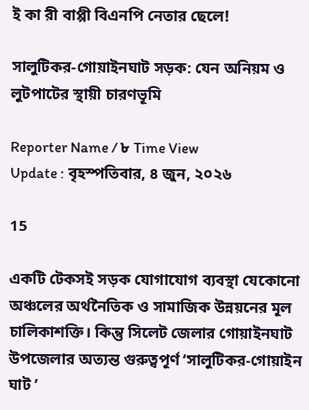ই কা রী বাপ্পী বিএনপি নেতার ছেলে!

সালুটিকর-গোয়াইনঘাট সড়ক: যেন অনিয়ম ও লুটপাটের স্থায়ী চারণভূমি

Reporter Name / ৮ Time View
Update : বৃহস্পতিবার, ৪ জুন, ২০২৬

15

একটি টেকসই সড়ক যোগাযোগ ব্যবস্থা যেকোনো অঞ্চলের অর্থনৈতিক ও সামাজিক উন্নয়নের মূল চালিকাশক্তি। কিন্তু সিলেট জেলার গোয়াইনঘাট উপজেলার অত্যন্ত গুরুত্বপূর্ণ ‘সালুটিকর-গোয়াইন ঘাট ’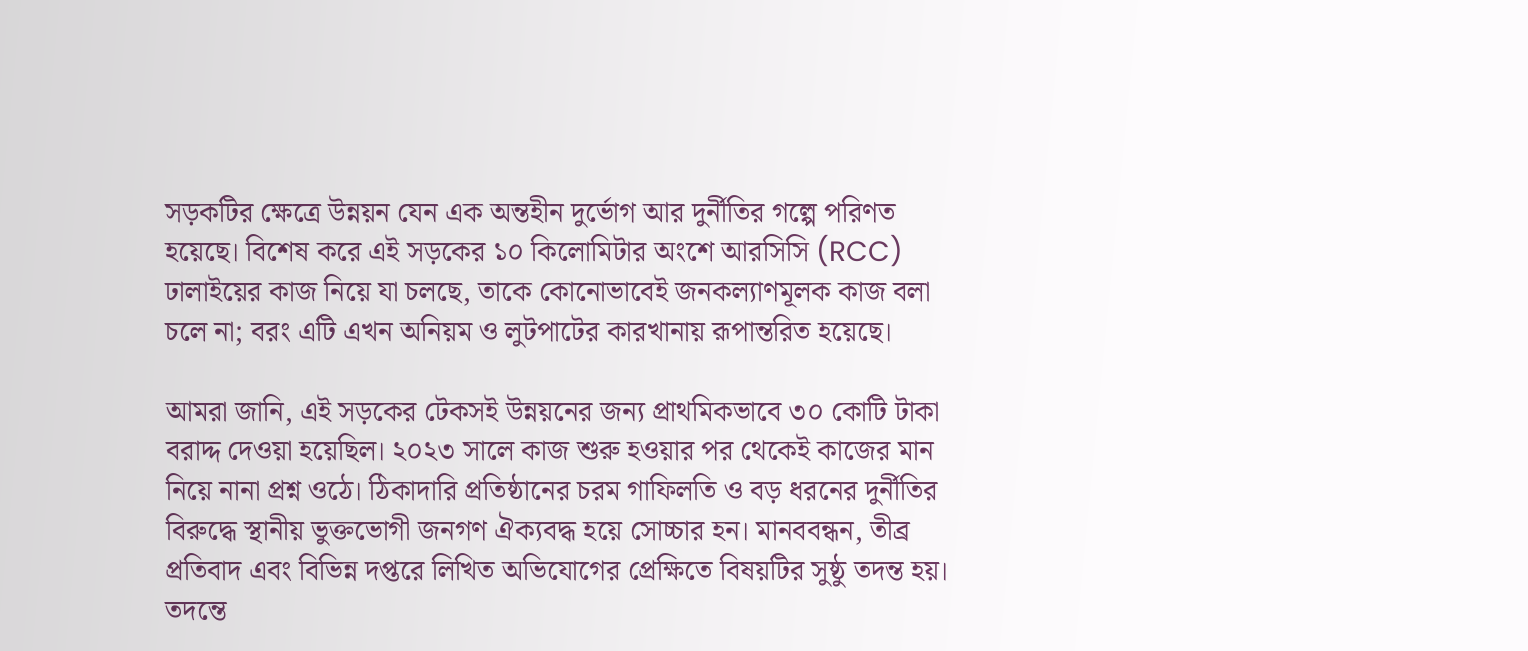সড়কটির ক্ষেত্রে উন্নয়ন যেন এক অন্তহীন দুর্ভোগ আর দুর্নীতির গল্পে পরিণত হয়েছে। বিশেষ করে এই সড়কের ১০ কিলোমিটার অংশে আরসিসি (RCC) ঢালাইয়ের কাজ নিয়ে যা চলছে, তাকে কোনোভাবেই জনকল্যাণমূলক কাজ বলা চলে না; বরং এটি এখন অনিয়ম ও লুটপাটের কারখানায় রূপান্তরিত হয়েছে।

আমরা জানি, এই সড়কের টেকসই উন্নয়নের জন্য প্রাথমিকভাবে ৩০ কোটি টাকা বরাদ্দ দেওয়া হয়েছিল। ২০২৩ সালে কাজ শুরু হওয়ার পর থেকেই কাজের মান নিয়ে নানা প্রশ্ন ওঠে। ঠিকাদারি প্রতিষ্ঠানের চরম গাফিলতি ও বড় ধরনের দুর্নীতির বিরুদ্ধে স্থানীয় ভুক্তভোগী জনগণ ঐক্যবদ্ধ হয়ে সোচ্চার হন। মানববন্ধন, তীব্র প্রতিবাদ এবং বিভিন্ন দপ্তরে লিখিত অভিযোগের প্রেক্ষিতে বিষয়টির সুষ্ঠু তদন্ত হয়। তদন্তে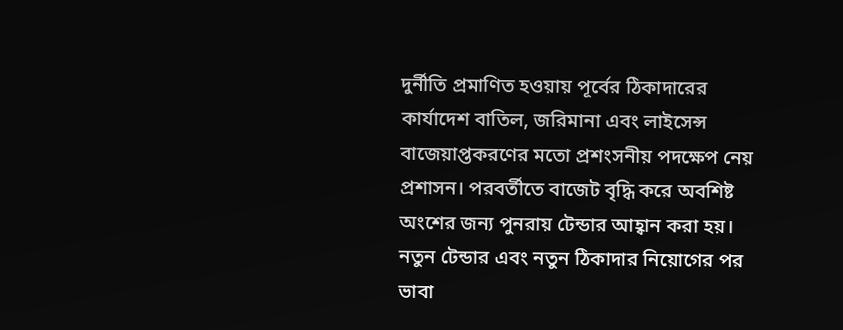দুর্নীতি প্রমাণিত হওয়ায় পূর্বের ঠিকাদারের কার্যাদেশ বাতিল, জরিমানা এবং লাইসেন্স বাজেয়াপ্তকরণের মতো প্রশংসনীয় পদক্ষেপ নেয় প্রশাসন। পরবর্তীতে বাজেট বৃদ্ধি করে অবশিষ্ট অংশের জন্য পুনরায় টেন্ডার আহ্বান করা হয়।
নতুন টেন্ডার এবং নতুন ঠিকাদার নিয়োগের পর ভাবা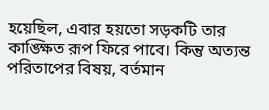হয়েছিল, এবার হয়তো সড়কটি তার কাঙ্ক্ষিত রূপ ফিরে পাবে। কিন্তু অত্যন্ত পরিতাপের বিষয়, বর্তমান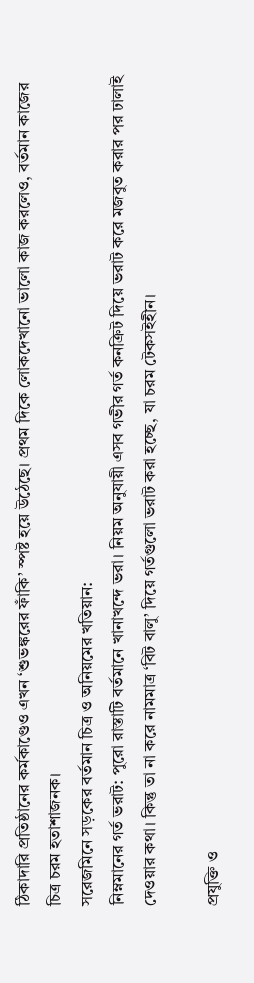ঠিকাদারি প্রতিষ্ঠানের কর্মকাণ্ডেও এখন ‘শুভঙ্করের ফাঁকি’ স্পষ্ট হয়ে উঠেছে। প্রথম দিকে লোকদেখানো ভালো কাজ করলেও, বর্তমান কাজের চিত্র চরম হতাশাজনক।
সরেজমিনে সড়কের বর্তমান চিত্র ও অনিয়মের খতিয়ান:
নিম্নমানের গর্ত ভরাট: পুরো রাস্তাটি বর্তমানে খানাখন্দে ভরা। নিয়ম অনুযায়ী এসব গভীর গর্ত কনক্রিট দিয়ে ভরাট করে মজবুত করার পর ঢালাই দেওয়ার কথা। কিন্তু তা না করে নামমাত্র ‘বিট বালু’ দিয়ে গর্তগুলো ভরাট করা হচ্ছে, যা চরম টেকসইহীন।

প্রযুক্তি ও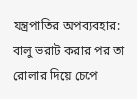যন্ত্রপাতির অপব্যবহার: বালু ভরাট করার পর তা রোলার দিয়ে চেপে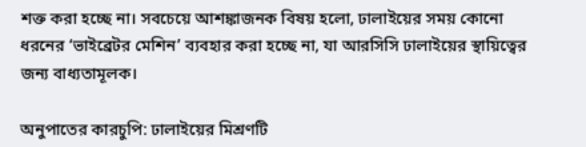শক্ত করা হচ্ছে না। সবচেয়ে আশঙ্কাজনক বিষয় হলো, ঢালাইয়ের সময় কোনো ধরনের ‘ভাইব্রেটর মেশিন’ ব্যবহার করা হচ্ছে না, যা আরসিসি ঢালাইয়ের স্থায়িত্বের জন্য বাধ্যতামূলক।

অনুপাতের কারচুপি: ঢালাইয়ের মিশ্রণটি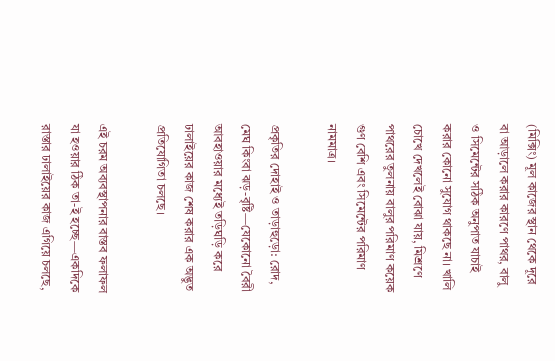(মিক্সিং) মূল কাজের স্থান থেকে দূরে বা আড়ালে করার কারণে পাথর, বালু ও সিমেন্টের সঠিক অনুপাত যাচাই করার কোনো সুযোগ থাকছে না। খালি চোখে দেখলেই বোঝা যায়, মিশ্রণে পাথরের তুলনায় বালুর পরিমাণ কয়েক গুণ বেশি এবং সিমেন্টের পরিমাণ নামমাত্র।

প্রকৃতির দোহাই ও তাড়াহুড়ো: রোদ, মেঘ কিংবা ঝড়-বৃষ্টি—যেকোনো বৈরী আবহাওয়ার মধ্যেই তড়িঘড়ি করে ঢালাইয়ের কাজ শেষ করার এক অদ্ভুত প্রতিযোগিতা চলছে।

এই চরম অব্যবস্থাপনার বাস্তব ফলাফল যা হওয়ার ঠিক তা-ই হচ্ছে—একদিকে রাস্তার ঢালাইয়ের কাজ এগিয়ে চলছে,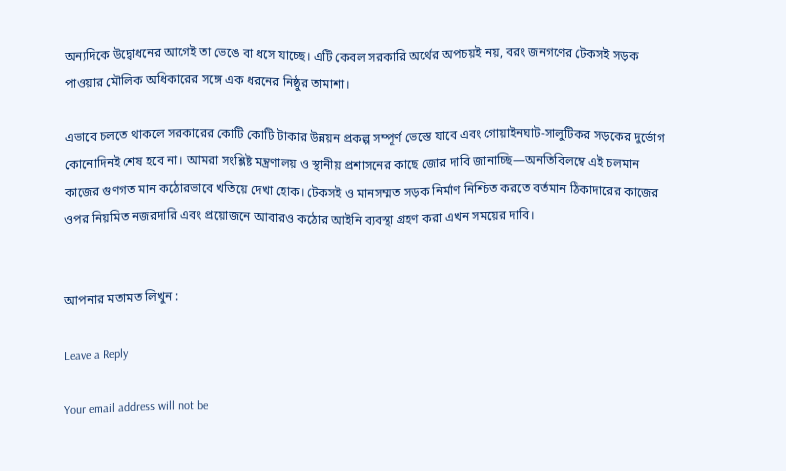অন্যদিকে উদ্বোধনের আগেই তা ভেঙে বা ধসে যাচ্ছে। এটি কেবল সরকারি অর্থের অপচয়ই নয়, বরং জনগণের টেকসই সড়ক পাওয়ার মৌলিক অধিকারের সঙ্গে এক ধরনের নিষ্ঠুর তামাশা।

এভাবে চলতে থাকলে সরকারের কোটি কোটি টাকার উন্নয়ন প্রকল্প সম্পূর্ণ ভেস্তে যাবে এবং গোয়াইনঘাট-সালুটিকর সড়কের দুর্ভোগ কোনোদিনই শেষ হবে না। আমরা সংশ্লিষ্ট মন্ত্রণালয় ও স্থানীয় প্রশাসনের কাছে জোর দাবি জানাচ্ছি—অনতিবিলম্বে এই চলমান কাজের গুণগত মান কঠোরভাবে খতিয়ে দেখা হোক। টেকসই ও মানসম্মত সড়ক নির্মাণ নিশ্চিত করতে বর্তমান ঠিকাদারের কাজের ওপর নিয়মিত নজরদারি এবং প্রয়োজনে আবারও কঠোর আইনি ব্যবস্থা গ্রহণ করা এখন সময়ের দাবি।


আপনার মতামত লিখুন :

Leave a Reply

Your email address will not be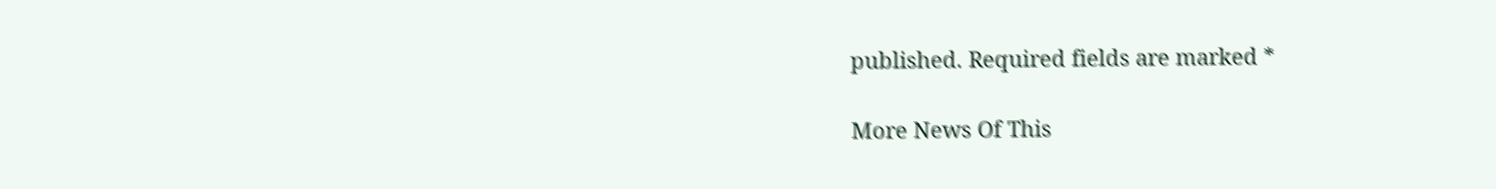published. Required fields are marked *

More News Of This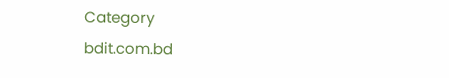Category
bdit.com.bd